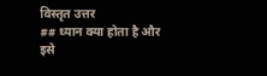विस्तृत उत्तर
## ध्यान क्या होता है और इसे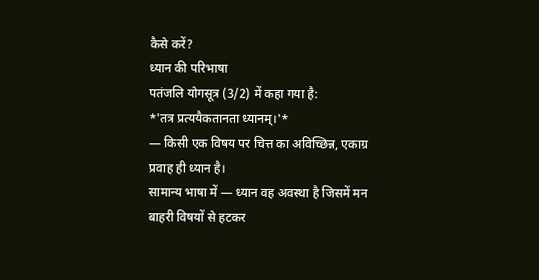कैसे करें?
ध्यान की परिभाषा
पतंजलि योगसूत्र (3/2) में कहा गया है:
*'तत्र प्रत्ययैकतानता ध्यानम्।'*
— किसी एक विषय पर चित्त का अविच्छिन्न, एकाग्र प्रवाह ही ध्यान है।
सामान्य भाषा में — ध्यान वह अवस्था है जिसमें मन बाहरी विषयों से हटकर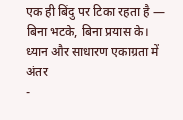एक ही बिंदु पर टिका रहता है — बिना भटके, बिना प्रयास के।
ध्यान और साधारण एकाग्रता में अंतर
-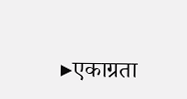▸एकाग्रता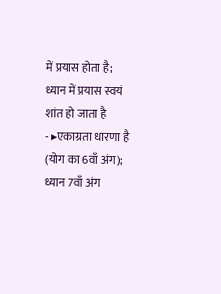में प्रयास होता है; ध्यान में प्रयास स्वयं शांत हो जाता है
- ▸एकाग्रता धारणा है (योग का 6वाँ अंग); ध्यान 7वाँ अंग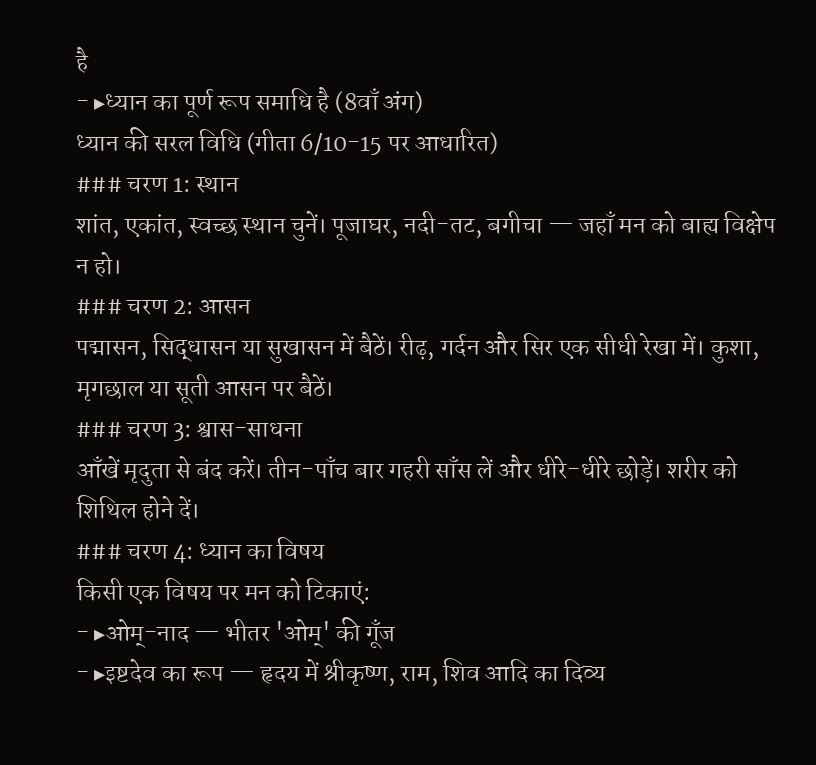है
- ▸ध्यान का पूर्ण रूप समाधि है (8वाँ अंग)
ध्यान की सरल विधि (गीता 6/10-15 पर आधारित)
### चरण 1: स्थान
शांत, एकांत, स्वच्छ स्थान चुनें। पूजाघर, नदी-तट, बगीचा — जहाँ मन को बाह्य विक्षेप न हो।
### चरण 2: आसन
पद्मासन, सिद्धासन या सुखासन में बैठें। रीढ़, गर्दन और सिर एक सीधी रेखा में। कुशा, मृगछाल या सूती आसन पर बैठें।
### चरण 3: श्वास-साधना
आँखें मृदुता से बंद करें। तीन-पाँच बार गहरी साँस लें और धीरे-धीरे छोड़ें। शरीर को शिथिल होने दें।
### चरण 4: ध्यान का विषय
किसी एक विषय पर मन को टिकाएं:
- ▸ओम्-नाद — भीतर 'ओम्' की गूँज
- ▸इष्टदेव का रूप — हृदय में श्रीकृष्ण, राम, शिव आदि का दिव्य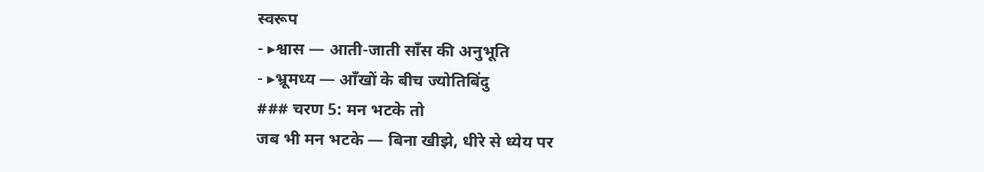स्वरूप
- ▸श्वास — आती-जाती साँस की अनुभूति
- ▸भ्रूमध्य — आँखों के बीच ज्योतिबिंदु
### चरण 5: मन भटके तो
जब भी मन भटके — बिना खीझे, धीरे से ध्येय पर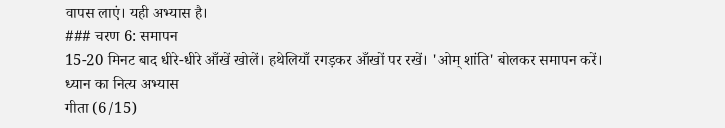वापस लाएं। यही अभ्यास है।
### चरण 6: समापन
15-20 मिनट बाद धीरे-धीरे आँखें खोलें। हथेलियाँ रगड़कर आँखों पर रखें। 'ओम् शांति' बोलकर समापन करें।
ध्यान का नित्य अभ्यास
गीता (6/15)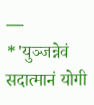— *'युञ्जन्नेवं सदात्मानं योगी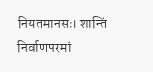नियतमानसः। शान्तिं निर्वाणपरमां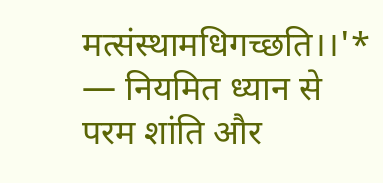मत्संस्थामधिगच्छति।।'*
— नियमित ध्यान से परम शांति और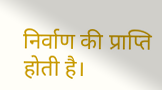निर्वाण की प्राप्ति होती है।